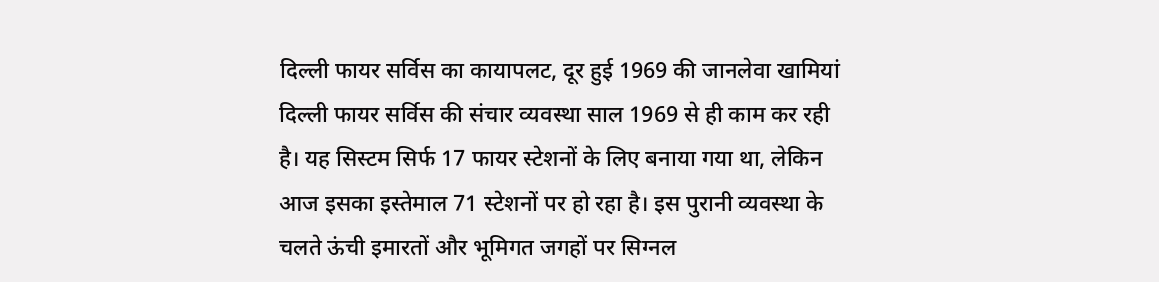दिल्ली फायर सर्विस का कायापलट, दूर हुई 1969 की जानलेवा खामियां
दिल्ली फायर सर्विस की संचार व्यवस्था साल 1969 से ही काम कर रही है। यह सिस्टम सिर्फ 17 फायर स्टेशनों के लिए बनाया गया था, लेकिन आज इसका इस्तेमाल 71 स्टेशनों पर हो रहा है। इस पुरानी व्यवस्था के चलते ऊंची इमारतों और भूमिगत जगहों पर सिग्नल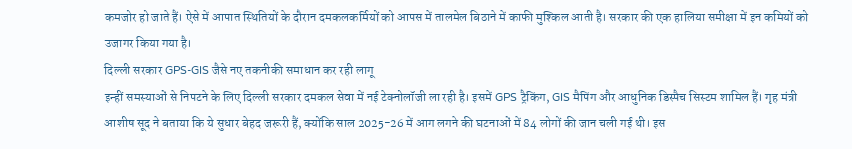कमजोर हो जाते हैं। ऐसे में आपात स्थितियों के दौरान दमकलकर्मियों को आपस में तालमेल बिठाने में काफी मुश्किल आती है। सरकार की एक हालिया समीक्षा में इन कमियों को उजागर किया गया है।
दिल्ली सरकार GPS-GIS जैसे नए तकनीकी समाधान कर रही लागू
इन्हीं समस्याओं से निपटने के लिए दिल्ली सरकार दमकल सेवा में नई टेक्नोलॉजी ला रही है। इसमें GPS ट्रैकिंग, GIS मैपिंग और आधुनिक डिस्पैच सिस्टम शामिल हैं। गृह मंत्री आशीष सूद ने बताया कि ये सुधार बेहद जरूरी हैं, क्योंकि साल 2025-26 में आग लगने की घटनाओं में 84 लोगों की जान चली गई थी। इस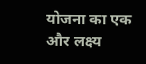योजना का एक और लक्ष्य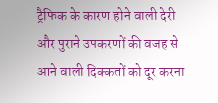ट्रैफिक के कारण होने वाली देरी और पुराने उपकरणों की वजह से आने वाली दिक्कतों को दूर करना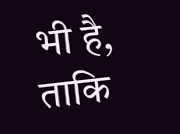भी है, ताकि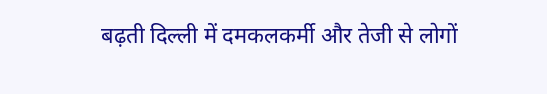बढ़ती दिल्ली में दमकलकर्मी और तेजी से लोगों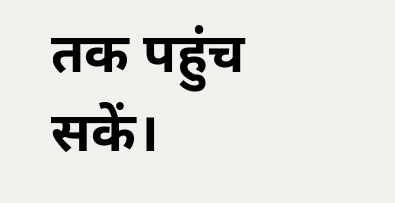तक पहुंच सकें।